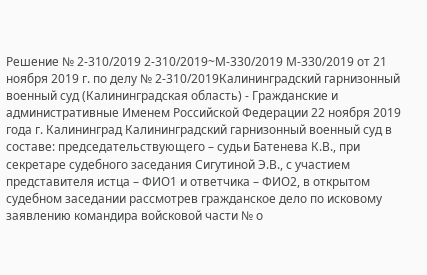Решение № 2-310/2019 2-310/2019~М-330/2019 М-330/2019 от 21 ноября 2019 г. по делу № 2-310/2019Калининградский гарнизонный военный суд (Калининградская область) - Гражданские и административные Именем Российской Федерации 22 ноября 2019 года г. Калининград Калининградский гарнизонный военный суд в составе: председательствующего – судьи Батенева К.В., при секретаре судебного заседания Сигутиной Э.В., с участием представителя истца – ФИО1 и ответчика – ФИО2, в открытом судебном заседании рассмотрев гражданское дело по исковому заявлению командира войсковой части № о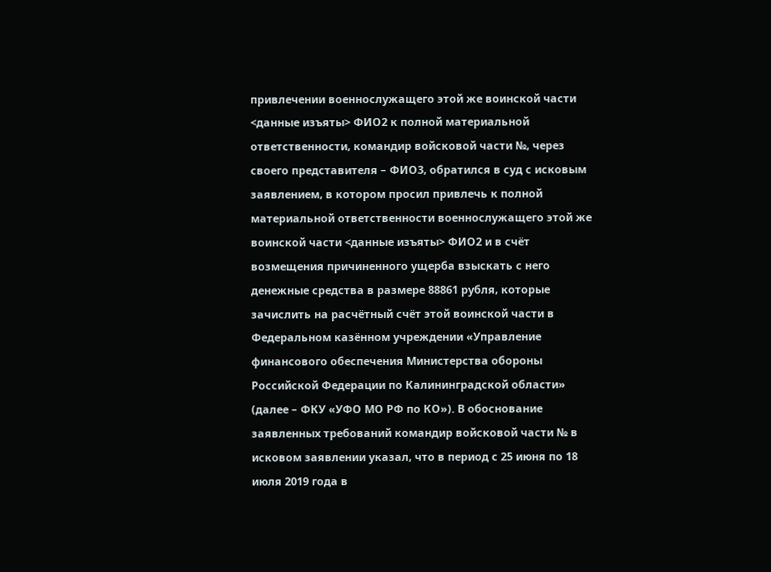привлечении военнослужащего этой же воинской части <данные изъяты> ФИО2 к полной материальной ответственности, командир войсковой части №, через своего представителя – ФИО3, обратился в суд с исковым заявлением, в котором просил привлечь к полной материальной ответственности военнослужащего этой же воинской части <данные изъяты> ФИО2 и в счёт возмещения причиненного ущерба взыскать с него денежные средства в размере 88861 рубля, которые зачислить на расчётный счёт этой воинской части в Федеральном казённом учреждении «Управление финансового обеспечения Министерства обороны Российской Федерации по Калининградской области» (далее – ФКУ «УФО МО РФ по КО»). В обоснование заявленных требований командир войсковой части № в исковом заявлении указал, что в период с 25 июня по 18 июля 2019 года в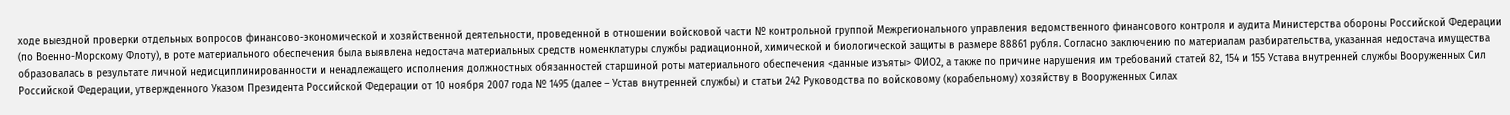ходе выездной проверки отдельных вопросов финансово-экономической и хозяйственной деятельности, проведенной в отношении войсковой части № контрольной группой Межрегионального управления ведомственного финансового контроля и аудита Министерства обороны Российской Федерации (по Военно-Морскому Флоту), в роте материального обеспечения была выявлена недостача материальных средств номенклатуры службы радиационной, химической и биологической защиты в размере 88861 рубля. Согласно заключению по материалам разбирательства, указанная недостача имущества образовалась в результате личной недисциплинированности и ненадлежащего исполнения должностных обязанностей старшиной роты материального обеспечения <данные изъяты> ФИО2, а также по причине нарушения им требований статей 82, 154 и 155 Устава внутренней службы Вооруженных Сил Российской Федерации, утвержденного Указом Президента Российской Федерации от 10 ноября 2007 года № 1495 (далее – Устав внутренней службы) и статьи 242 Руководства по войсковому (корабельному) хозяйству в Вооруженных Силах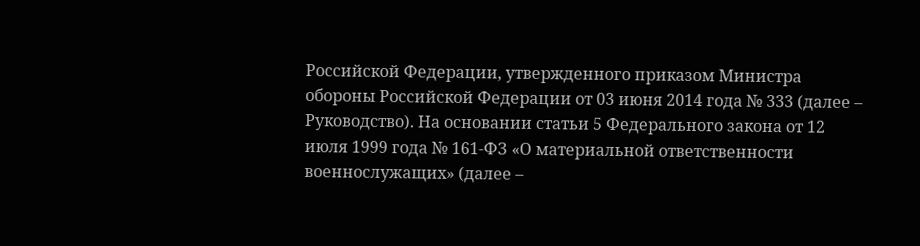Российской Федерации, утвержденного приказом Министра обороны Российской Федерации от 03 июня 2014 года № 333 (далее – Руководство). На основании статьи 5 Федерального закона от 12 июля 1999 года № 161-ФЗ «О материальной ответственности военнослужащих» (далее –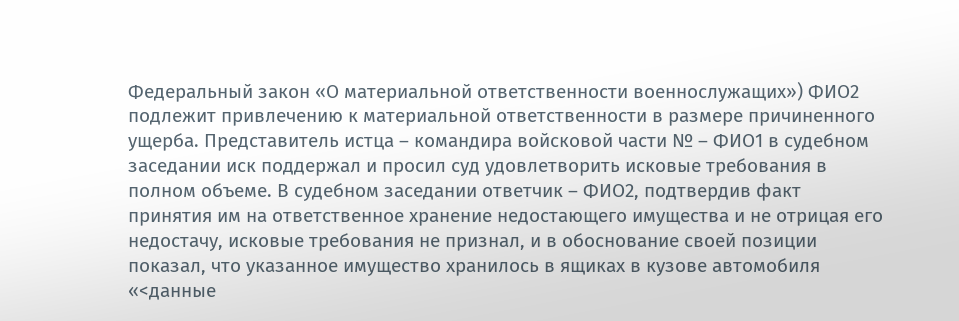Федеральный закон «О материальной ответственности военнослужащих») ФИО2 подлежит привлечению к материальной ответственности в размере причиненного ущерба. Представитель истца – командира войсковой части № – ФИО1 в судебном заседании иск поддержал и просил суд удовлетворить исковые требования в полном объеме. В судебном заседании ответчик – ФИО2, подтвердив факт принятия им на ответственное хранение недостающего имущества и не отрицая его недостачу, исковые требования не признал, и в обоснование своей позиции показал, что указанное имущество хранилось в ящиках в кузове автомобиля «<данные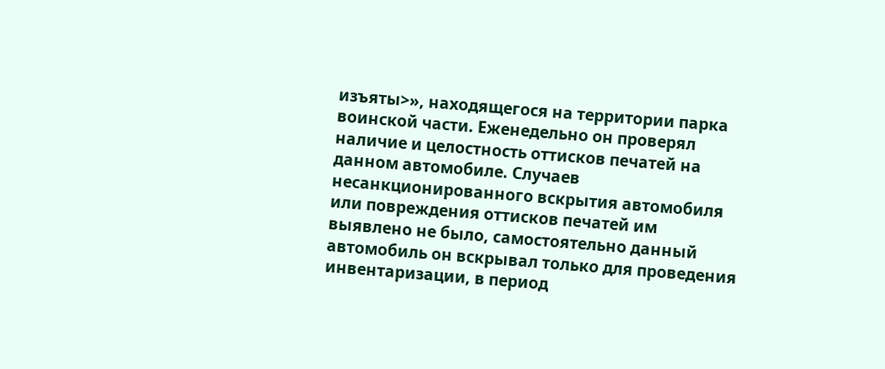изъяты>», находящегося на территории парка воинской части. Еженедельно он проверял наличие и целостность оттисков печатей на данном автомобиле. Случаев несанкционированного вскрытия автомобиля или повреждения оттисков печатей им выявлено не было, самостоятельно данный автомобиль он вскрывал только для проведения инвентаризации, в период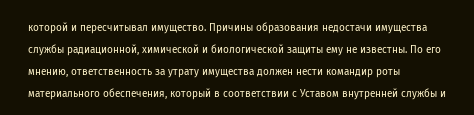которой и пересчитывал имущество. Причины образования недостачи имущества службы радиационной, химической и биологической защиты ему не известны. По его мнению, ответственность за утрату имущества должен нести командир роты материального обеспечения, который в соответствии с Уставом внутренней службы и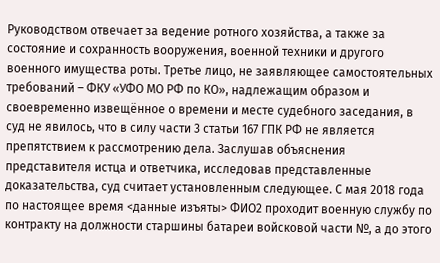Руководством отвечает за ведение ротного хозяйства, а также за состояние и сохранность вооружения, военной техники и другого военного имущества роты. Третье лицо, не заявляющее самостоятельных требований – ФКУ «УФО МО РФ по КО», надлежащим образом и своевременно извещённое о времени и месте судебного заседания, в суд не явилось, что в силу части 3 статьи 167 ГПК РФ не является препятствием к рассмотрению дела. Заслушав объяснения представителя истца и ответчика, исследовав представленные доказательства, суд считает установленным следующее. С мая 2018 года по настоящее время <данные изъяты> ФИО2 проходит военную службу по контракту на должности старшины батареи войсковой части №, а до этого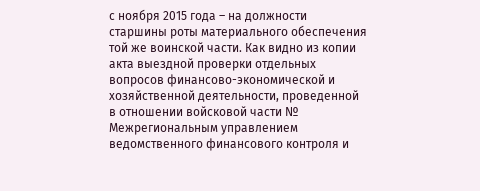с ноября 2015 года – на должности старшины роты материального обеспечения той же воинской части. Как видно из копии акта выездной проверки отдельных вопросов финансово-экономической и хозяйственной деятельности, проведенной в отношении войсковой части № Межрегиональным управлением ведомственного финансового контроля и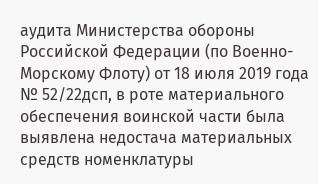аудита Министерства обороны Российской Федерации (по Военно-Морскому Флоту) от 18 июля 2019 года № 52/22дсп, в роте материального обеспечения воинской части была выявлена недостача материальных средств номенклатуры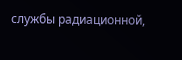службы радиационной,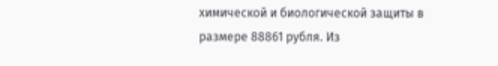химической и биологической защиты в размере 88861 рубля. Из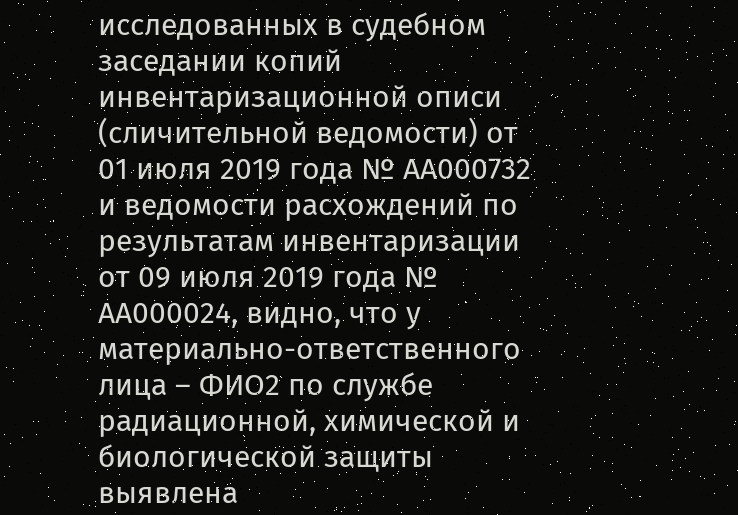исследованных в судебном заседании копий инвентаризационной описи (сличительной ведомости) от 01 июля 2019 года № АА000732 и ведомости расхождений по результатам инвентаризации от 09 июля 2019 года № АА000024, видно, что у материально-ответственного лица – ФИО2 по службе радиационной, химической и биологической защиты выявлена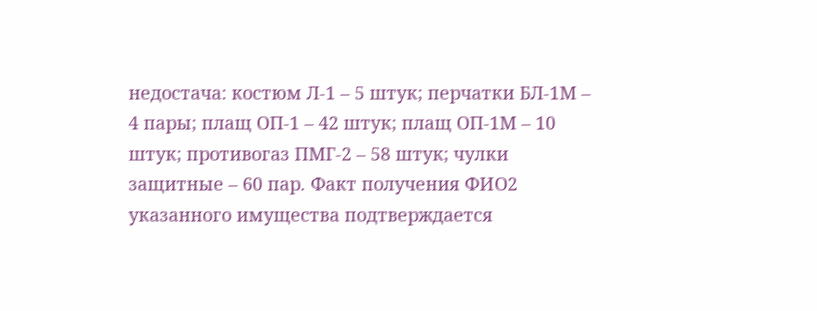недостача: костюм Л-1 – 5 штук; перчатки БЛ-1М – 4 пары; плащ ОП-1 – 42 штук; плащ ОП-1М – 10 штук; противогаз ПМГ-2 – 58 штук; чулки защитные – 60 пар. Факт получения ФИО2 указанного имущества подтверждается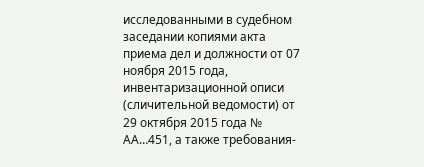исследованными в судебном заседании копиями акта приема дел и должности от 07 ноября 2015 года, инвентаризационной описи (сличительной ведомости) от 29 октября 2015 года № АА…451, а также требования-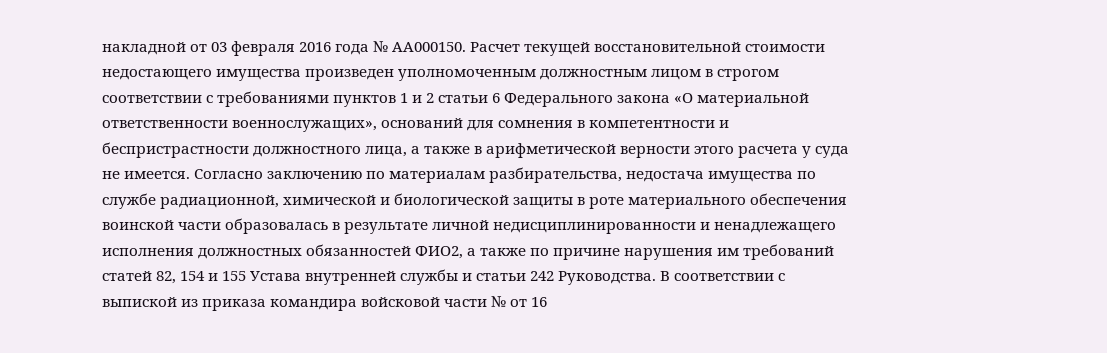накладной от 03 февраля 2016 года № АА000150. Расчет текущей восстановительной стоимости недостающего имущества произведен уполномоченным должностным лицом в строгом соответствии с требованиями пунктов 1 и 2 статьи 6 Федерального закона «О материальной ответственности военнослужащих», оснований для сомнения в компетентности и беспристрастности должностного лица, а также в арифметической верности этого расчета у суда не имеется. Согласно заключению по материалам разбирательства, недостача имущества по службе радиационной, химической и биологической защиты в роте материального обеспечения воинской части образовалась в результате личной недисциплинированности и ненадлежащего исполнения должностных обязанностей ФИО2, а также по причине нарушения им требований статей 82, 154 и 155 Устава внутренней службы и статьи 242 Руководства. В соответствии с выпиской из приказа командира войсковой части № от 16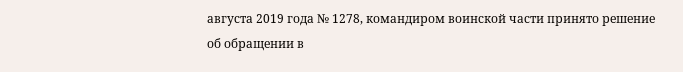августа 2019 года № 1278, командиром воинской части принято решение об обращении в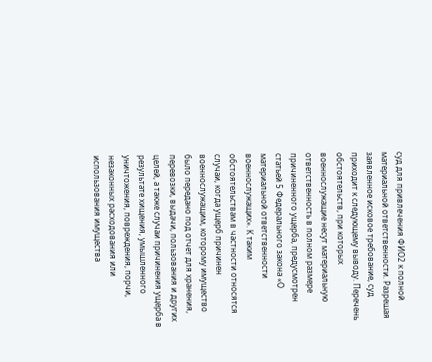суд для привлечения ФИО2 к полной материальной ответственности. Разрешая заявленное исковое требование, суд приходит к следующему выводу. Перечень обстоятельств, при которых военнослужащие несут материальную ответственность в полном размере причиненного ущерба, предусмотрен статьей 5 Федерального закона «О материальной ответственности военнослужащих». К таким обстоятельствам в частности относятся случаи, когда ущерб причинен военнослужащим, которому имущество было передано под отчет для хранения, перевозки, выдачи, пользования и других целей, а также случаи причинения ущерба в результате хищения, умышленного уничтожения, повреждения, порчи, незаконных расходования или использования имущества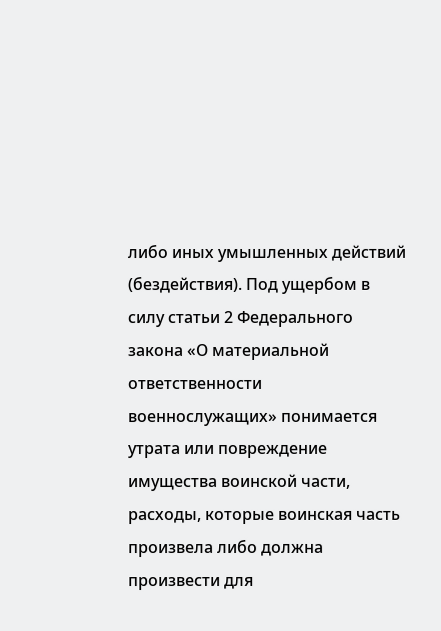либо иных умышленных действий (бездействия). Под ущербом в силу статьи 2 Федерального закона «О материальной ответственности военнослужащих» понимается утрата или повреждение имущества воинской части, расходы, которые воинская часть произвела либо должна произвести для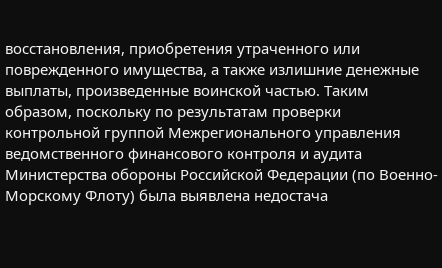восстановления, приобретения утраченного или поврежденного имущества, а также излишние денежные выплаты, произведенные воинской частью. Таким образом, поскольку по результатам проверки контрольной группой Межрегионального управления ведомственного финансового контроля и аудита Министерства обороны Российской Федерации (по Военно-Морскому Флоту) была выявлена недостача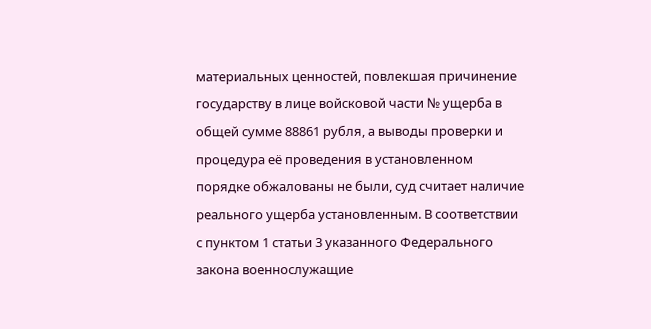материальных ценностей, повлекшая причинение государству в лице войсковой части № ущерба в общей сумме 88861 рубля, а выводы проверки и процедура её проведения в установленном порядке обжалованы не были, суд считает наличие реального ущерба установленным. В соответствии с пунктом 1 статьи 3 указанного Федерального закона военнослужащие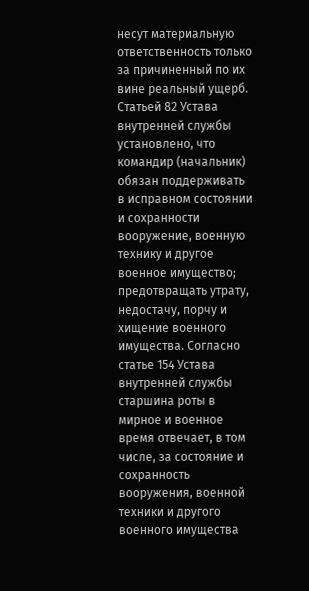несут материальную ответственность только за причиненный по их вине реальный ущерб. Статьей 82 Устава внутренней службы установлено, что командир (начальник) обязан поддерживать в исправном состоянии и сохранности вооружение, военную технику и другое военное имущество; предотвращать утрату, недостачу, порчу и хищение военного имущества. Согласно статье 154 Устава внутренней службы старшина роты в мирное и военное время отвечает, в том числе, за состояние и сохранность вооружения, военной техники и другого военного имущества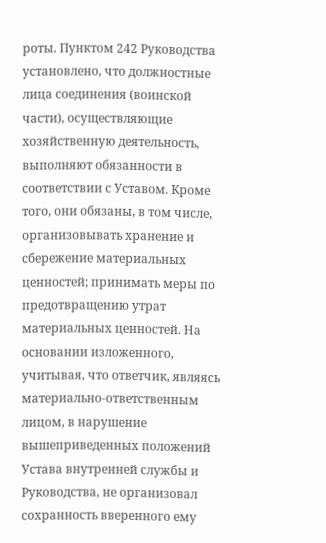роты. Пунктом 242 Руководства установлено, что должностные лица соединения (воинской части), осуществляющие хозяйственную деятельность, выполняют обязанности в соответствии с Уставом. Кроме того, они обязаны, в том числе, организовывать хранение и сбережение материальных ценностей; принимать меры по предотвращению утрат материальных ценностей. На основании изложенного, учитывая, что ответчик, являясь материально-ответственным лицом, в нарушение вышеприведенных положений Устава внутренней службы и Руководства, не организовал сохранность вверенного ему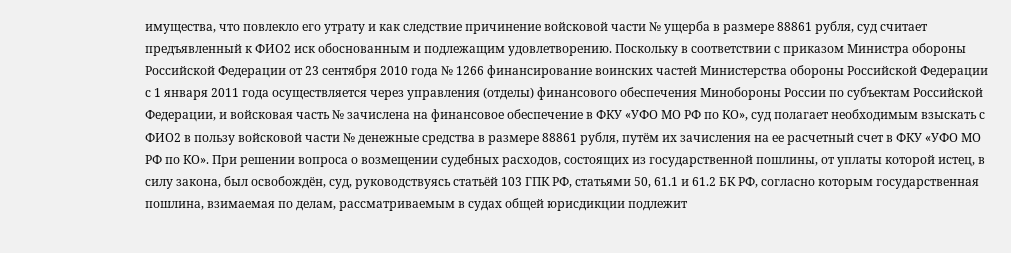имущества, что повлекло его утрату и как следствие причинение войсковой части № ущерба в размере 88861 рубля, суд считает предъявленный к ФИО2 иск обоснованным и подлежащим удовлетворению. Поскольку в соответствии с приказом Министра обороны Российской Федерации от 23 сентября 2010 года № 1266 финансирование воинских частей Министерства обороны Российской Федерации с 1 января 2011 года осуществляется через управления (отделы) финансового обеспечения Минобороны России по субъектам Российской Федерации, и войсковая часть № зачислена на финансовое обеспечение в ФКУ «УФО МО РФ по КО», суд полагает необходимым взыскать с ФИО2 в пользу войсковой части № денежные средства в размере 88861 рубля, путём их зачисления на ее расчетный счет в ФКУ «УФО МО РФ по КО». При решении вопроса о возмещении судебных расходов, состоящих из государственной пошлины, от уплаты которой истец, в силу закона, был освобождён, суд, руководствуясь статьёй 103 ГПК РФ, статьями 50, 61.1 и 61.2 БК РФ, согласно которым государственная пошлина, взимаемая по делам, рассматриваемым в судах общей юрисдикции подлежит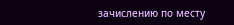зачислению по месту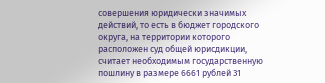совершения юридически значимых действий, то есть в бюджет городского округа, на территории которого расположен суд общей юрисдикции, считает необходимым государственную пошлину в размере 6661 рублей 31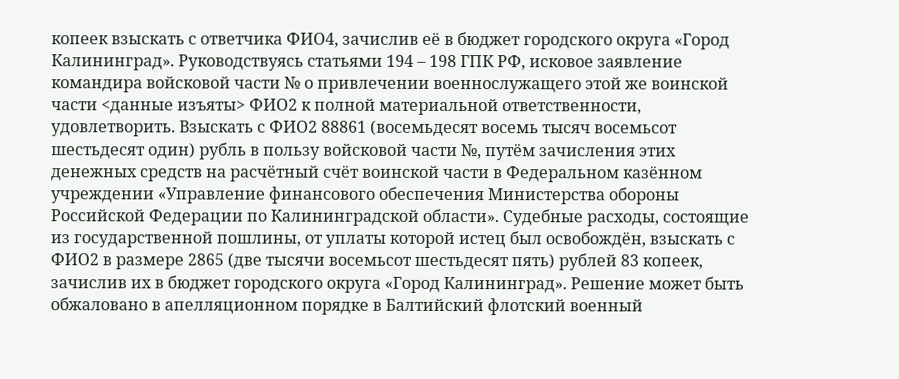копеек взыскать с ответчика ФИО4, зачислив её в бюджет городского округа «Город Калининград». Руководствуясь статьями 194 – 198 ГПК РФ, исковое заявление командира войсковой части № о привлечении военнослужащего этой же воинской части <данные изъяты> ФИО2 к полной материальной ответственности, удовлетворить. Взыскать с ФИО2 88861 (восемьдесят восемь тысяч восемьсот шестьдесят один) рубль в пользу войсковой части №, путём зачисления этих денежных средств на расчётный счёт воинской части в Федеральном казённом учреждении «Управление финансового обеспечения Министерства обороны Российской Федерации по Калининградской области». Судебные расходы, состоящие из государственной пошлины, от уплаты которой истец был освобождён, взыскать с ФИО2 в размере 2865 (две тысячи восемьсот шестьдесят пять) рублей 83 копеек, зачислив их в бюджет городского округа «Город Калининград». Решение может быть обжаловано в апелляционном порядке в Балтийский флотский военный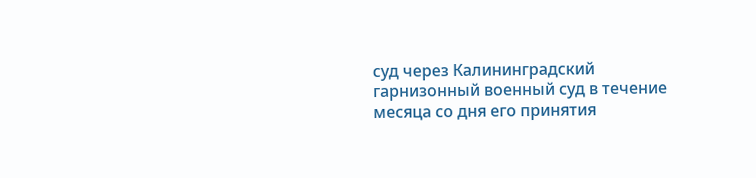суд через Калининградский гарнизонный военный суд в течение месяца со дня его принятия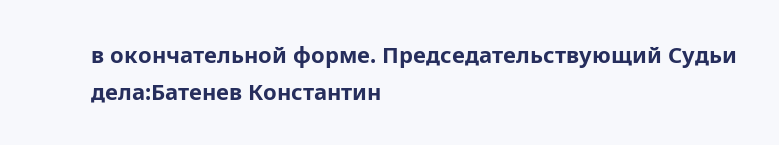в окончательной форме. Председательствующий Судьи дела:Батенев Константин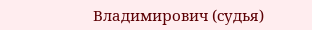Владимирович (судья)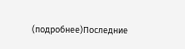(подробнее)Последние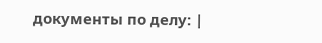документы по делу: |